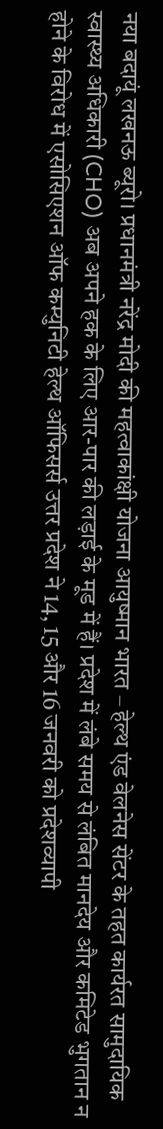नया बदायूं लखनऊ ब्यूरो। प्रधानमंत्री नरेंद्र मोदी की महत्वाकांक्षी योजना आयुष्मान भारत – हेल्थ एंड वेलनेस सेंटर के तहत कार्यरत सामुदायिक स्वास्थ्य अधिकारी (CHO) अब अपने हक के लिए आर-पार की लड़ाई के मूड में हैं। प्रदेश में लंबे समय से लंबित मानदेय और कमिटेड भुगतान न होने के विरोध में एसोसिएशन ऑफ कम्युनिटी हेल्थ ऑफिसर्स उत्तर प्रदेश ने 14, 15 और 16 जनवरी को प्रदेशव्यापी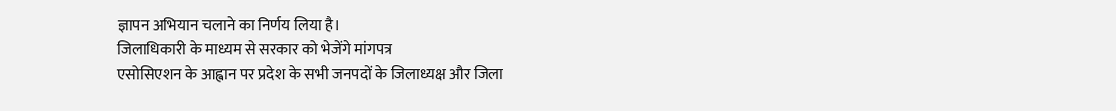ज्ञापन अभियान चलाने का निर्णय लिया है।
जिलाधिकारी के माध्यम से सरकार को भेजेंगे मांगपत्र
एसोसिएशन के आह्वान पर प्रदेश के सभी जनपदों के जिलाध्यक्ष और जिला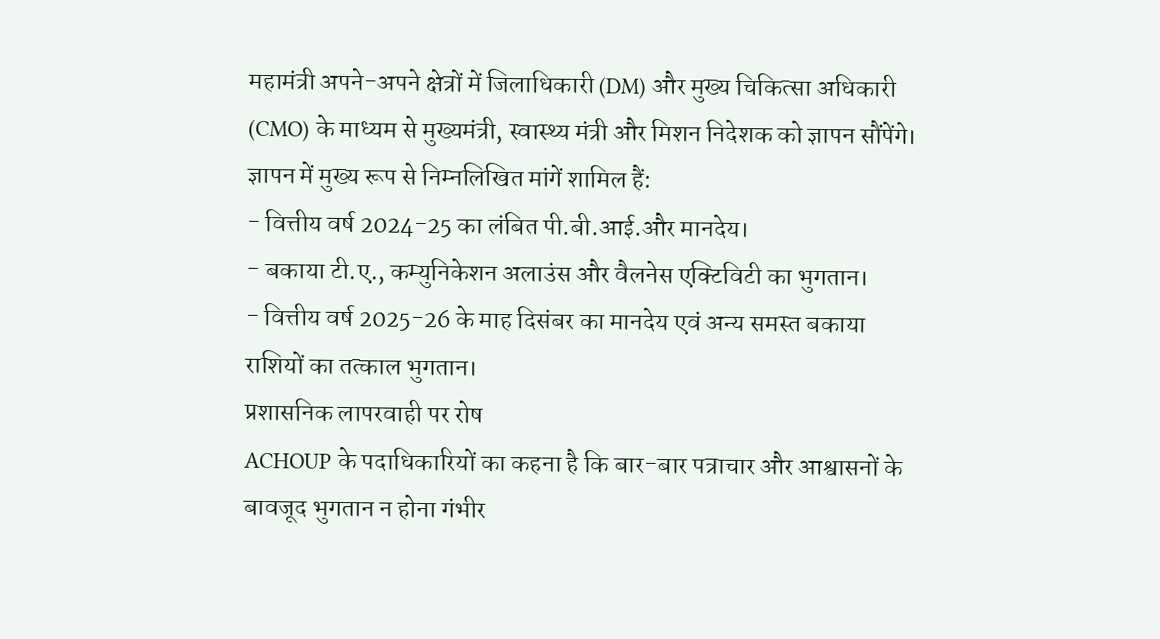महामंत्री अपने-अपने क्षेत्रों में जिलाधिकारी (DM) और मुख्य चिकित्सा अधिकारी (CMO) के माध्यम से मुख्यमंत्री, स्वास्थ्य मंत्री और मिशन निदेशक को ज्ञापन सौंपेंगे।
ज्ञापन में मुख्य रूप से निम्नलिखित मांगें शामिल हैं:
- वित्तीय वर्ष 2024-25 का लंबित पी.बी.आई.और मानदेय।
- बकाया टी.ए., कम्युनिकेशन अलाउंस और वैलनेस एक्टिविटी का भुगतान।
- वित्तीय वर्ष 2025-26 के माह दिसंबर का मानदेय एवं अन्य समस्त बकाया राशियों का तत्काल भुगतान।
प्रशासनिक लापरवाही पर रोष
ACHOUP के पदाधिकारियों का कहना है कि बार-बार पत्राचार और आश्वासनों के बावजूद भुगतान न होना गंभीर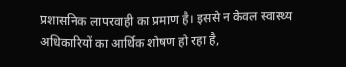प्रशासनिक लापरवाही का प्रमाण है। इससे न केवल स्वास्थ्य अधिकारियों का आर्थिक शोषण हो रहा है,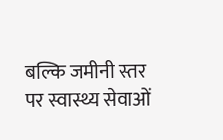बल्कि जमीनी स्तर पर स्वास्थ्य सेवाओं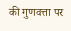की गुणवत्ता पर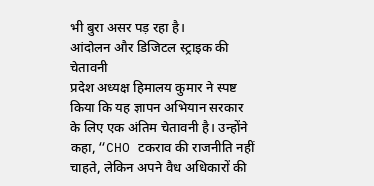भी बुरा असर पड़ रहा है।
आंदोलन और डिजिटल स्ट्राइक की चेतावनी
प्रदेश अध्यक्ष हिमालय कुमार ने स्पष्ट किया कि यह ज्ञापन अभियान सरकार के लिए एक अंतिम चेतावनी है। उन्होंने कहा, “CHO टकराव की राजनीति नहीं चाहते, लेकिन अपने वैध अधिकारों की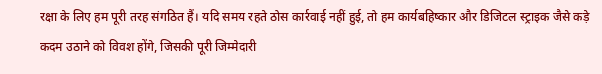रक्षा के लिए हम पूरी तरह संगठित हैं। यदि समय रहते ठोस कार्रवाई नहीं हुई, तो हम कार्यबहिष्कार और डिजिटल स्ट्राइक जैसे कड़े कदम उठाने को विवश होंगे, जिसकी पूरी जिम्मेदारी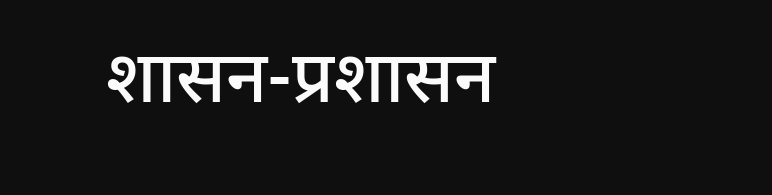शासन-प्रशासन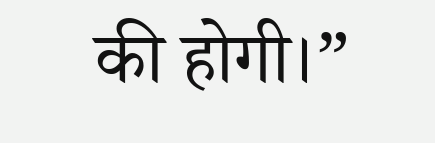की होगी।”